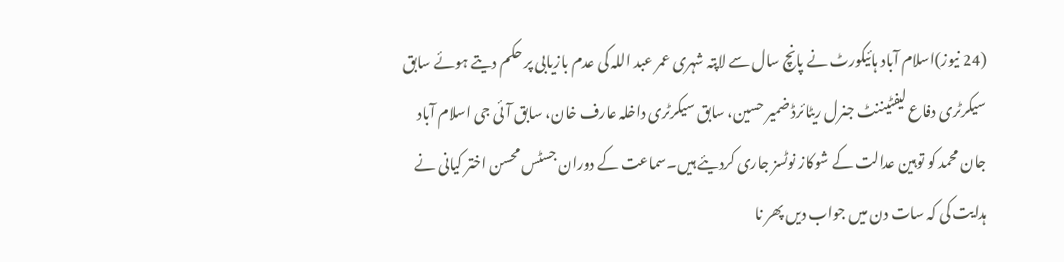(24 نیوز)اسلام آباد ہائیکورٹ نے پانچ سال سے لاپتہ شہری عمر عبد اللہ کی عدم بازیابی پر حکم دیتے ہوئے سابق سیکرٹری دفاع لیفٹیننٹ جنرل ریٹائرڈ ضمیر حسین، سابق سیکرٹری داخلہ عارف خان، سابق آئی جی اسلام آباد جان محمد کو توہین عدالت کے شوکاز نوٹسز جاری کردیئے ہیں۔سماعت کے دوران جسٹس محسن اختر کیانی نے ہدایت کی کہ سات دن میں جواب دیں پھر نا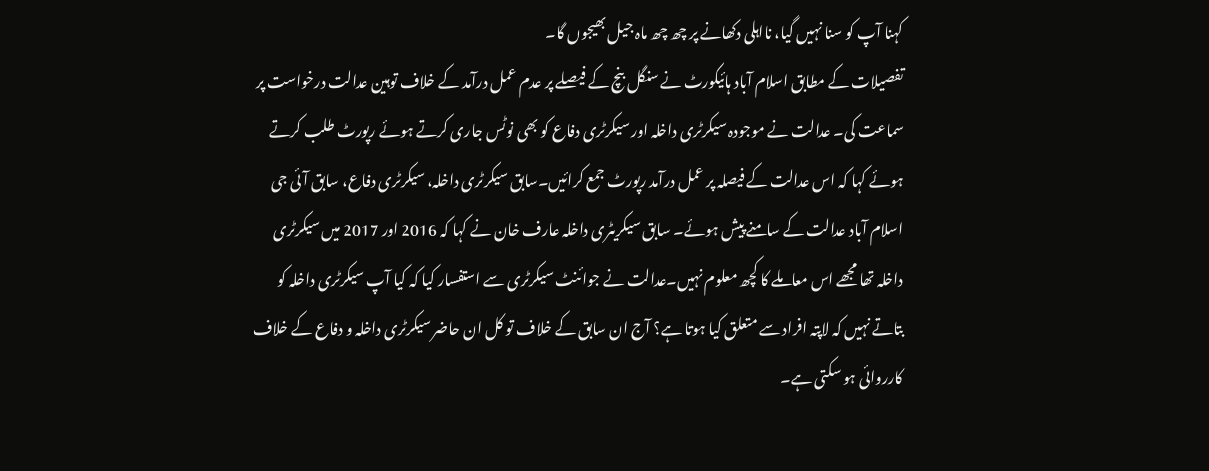کہنا آپ کو سنا نہیں گیا، نااہلی دکھانے پر چھ چھ ماہ جیل بھیجوں گا۔
تفصیلات کے مطابق اسلام آباد ہائیکورٹ نے سنگل بنچ کے فیصلے پر عدم عمل درآمد کے خلاف توہین عدالت درخواست پر سماعت کی۔ عدالت نے موجودہ سیکرٹری داخلہ اور سیکرٹری دفاع کو بھی نوٹس جاری کرتے ہوئے رپورٹ طلب کرتے ہوئے کہا کہ اس عدالت کے فیصلہ پر عمل درآمد رپورٹ جمع کرائیں۔سابق سیکرٹری داخلہ، سیکرٹری دفاع، سابق آئی جی اسلام آباد عدالت کے سامنے پیش ہوئے۔ سابق سیکریٹری داخلہ عارف خان نے کہا کہ 2016 اور 2017 میں سیکرٹری داخلہ تھا مجھے اس معاملے کا کچھ معلوم نہیں۔عدالت نے جوائنٹ سیکرٹری سے استفسار کیا کہ کیا آپ سیکرٹری داخلہ کو بتاتے نہیں کہ لاپتہ افراد سے متعلق کیا ہوتا ہے؟ آج ان سابق کے خلاف تو کل ان حاضر سیکرٹری داخلہ و دفاع کے خلاف کارروائی ہو سکتی ہے۔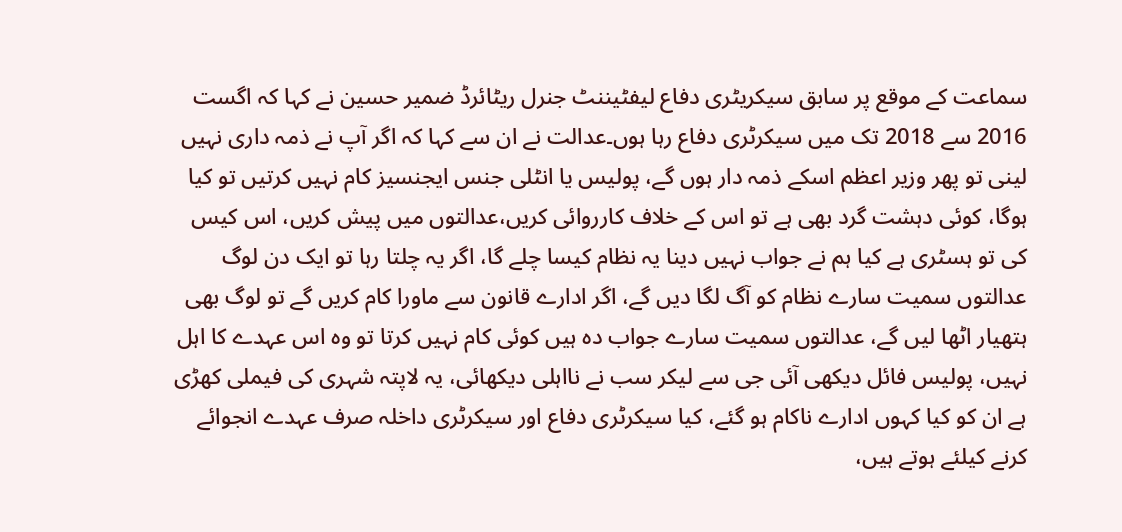سماعت کے موقع پر سابق سیکریٹری دفاع لیفٹیننٹ جنرل ریٹائرڈ ضمیر حسین نے کہا کہ اگست 2016 سے 2018 تک میں سیکرٹری دفاع رہا ہوں۔عدالت نے ان سے کہا کہ اگر آپ نے ذمہ داری نہیں لینی تو پھر وزیر اعظم اسکے ذمہ دار ہوں گے، پولیس یا انٹلی جنس ایجنسیز کام نہیں کرتیں تو کیا ہوگا، کوئی دہشت گرد بھی ہے تو اس کے خلاف کارروائی کریں،عدالتوں میں پیش کریں، اس کیس کی تو ہسٹری ہے کیا ہم نے جواب نہیں دینا یہ نظام کیسا چلے گا، اگر یہ چلتا رہا تو ایک دن لوگ عدالتوں سمیت سارے نظام کو آگ لگا دیں گے، اگر ادارے قانون سے ماورا کام کریں گے تو لوگ بھی ہتھیار اٹھا لیں گے، عدالتوں سمیت سارے جواب دہ ہیں کوئی کام نہیں کرتا تو وہ اس عہدے کا اہل نہیں، پولیس فائل دیکھی آئی جی سے لیکر سب نے نااہلی دیکھائی، یہ لاپتہ شہری کی فیملی کھڑی ہے ان کو کیا کہوں ادارے ناکام ہو گئے، کیا سیکرٹری دفاع اور سیکرٹری داخلہ صرف عہدے انجوائے کرنے کیلئے ہوتے ہیں،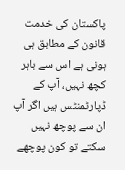پاکستان کی خدمت قانون کے مطابق ہی ہونی ہے اس سے باہر کچھ نہیں، آپ کے ڈپارٹمنٹس ہیں اگر آپ ان سے پوچھ نہیں سکتے تو کون پوچھے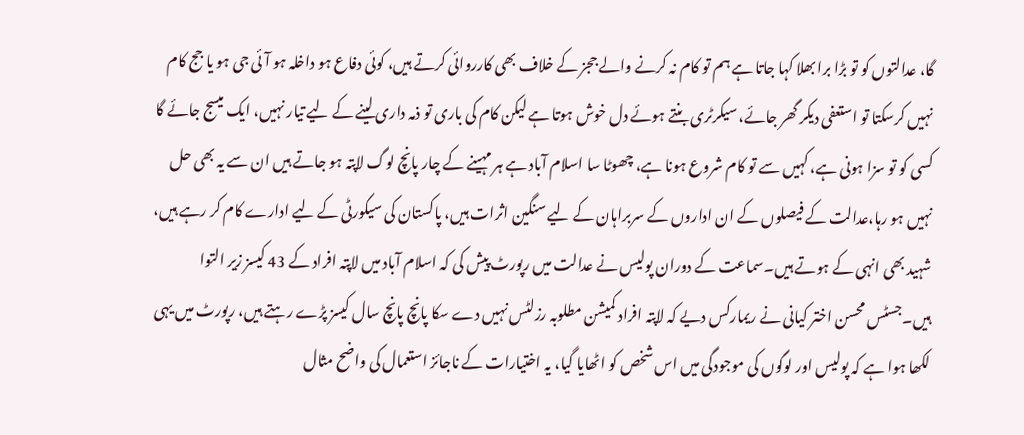گا، عدالتوں کو تو بڑا برا بھلا کہا جاتا ہے ہم تو کام نہ کرنے والے ججز کے خلاف بھی کارروائی کرتے ہیں، کوئی دفاع ہو داخلہ ہو آئی جی ہو یا جج کام نہیں کرسکتا تو استعفی دیکر گھر جائے، سیکرٹری بنتے ہوئے دل خوش ہوتا ہے لیکن کام کی باری تو ذمہ داری لینے کے لیے تیار نہیں، ایک میسج جائے گا کسی کو تو سزا ہونی ہے، کہیں سے تو کام شروع ہونا ہے، چھوٹا سا اسلام آباد ہے ہر مہینے کے چار پانچ لوگ لاپتہ ہو جاتے ہیں ان سے یہ بھی حل نہیں ہو رہا،عدالت کے فیصلوں کے ان اداروں کے سربراہان کے لیے سنگین اثرات ہیں، پاکستان کی سیکورٹی کے لیے ادارے کام کر رہے ہیں، شہید بھی انہی کے ہوتے ہیں۔سماعت کے دوران پولیس نے عدالت میں رپورٹ پیش کی کہ اسلام آباد میں لاپتہ افراد کے 43 کیسز زیر التوا ہیں۔جسٹس محسن اختر کیانی نے ریمارکس دیے کہ لاپتہ افراد کمیشن مطلوبہ رزلٹس نہیں دے سکا پانچ پانچ سال کیسز پڑے رہتے ہیں، رپورٹ میں یہی لکھا ہوا ہے کہ پولیس اور لوگوں کی موجودگی میں اس شخص کو اٹھایا گیا، یہ اختیارات کے ناجائز استعمال کی واضح مثال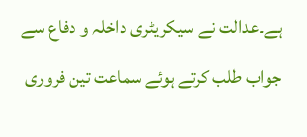ہے۔عدالت نے سیکریٹری داخلہ و دفاع سے جواب طلب کرتے ہوئے سماعت تین فروری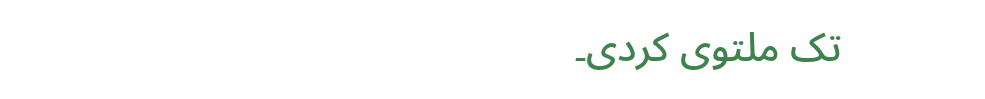تک ملتوی کردی۔